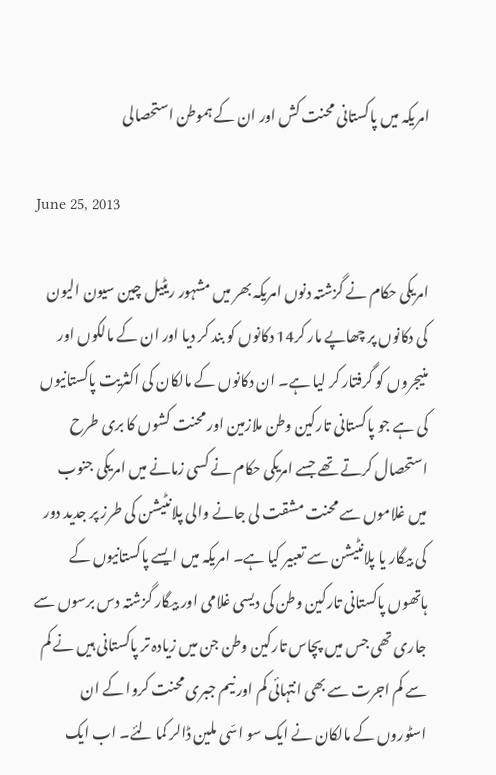امریکہ میں پاکستانی محنت کش اور ان کے ہموطن استحصالی

June 25, 2013

امریکی حکام نے گزشتہ دنوں امریکہ بھر میں مشہور ریٹیل چین سیون الیون کی دکانوں پر چھاپے مار کر14 دکانوں کو بند کر دیا اور ان کے مالکوں اور منیجروں کو گرفتار کر لیا ہے۔ ان دکانوں کے مالکان کی اکثریت پاکستانیوں کی ہے جو پاکستانی تارکین وطن ملازمین اور محنت کشوں کا بری طرح استحصال کرتے تھے جسے امریکی حکام نے کسی زمانے میں امریکی جنوب میں غلاموں سے محنت مشقت لی جانے والی پلانٹیشن کی طرز پر جدید دور کی بیگار یا پلانٹیشن سے تعبیر کیا ہے۔ امریکہ میں ایسے پاکستانیوں کے ہاتھوں پاکستانی تارکین وطن کی دیسی غلامی اور بیگار گزشتہ دس برسوں سے جاری تھی جس میں پچاس تارکین وطن جن میں زیادہ تر پاکستانی ہیں نے کم سے کم اجرت سے بھی انتہائی کم اور نیم جبری محنت کروا کے ان اسٹوروں کے مالکان نے ایک سو اسّی ملین ڈالر کما لئے۔ اب ایک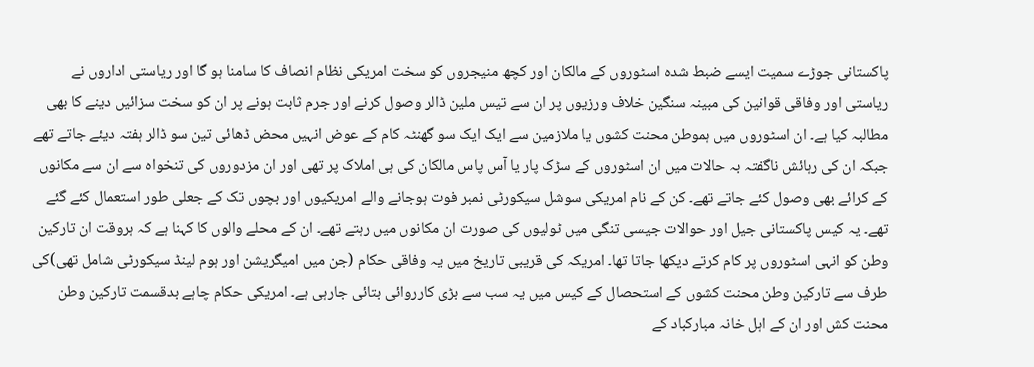پاکستانی جوڑے سمیت ایسے ضبط شدہ اسٹوروں کے مالکان اور کچھ منیجروں کو سخت امریکی نظام انصاف کا سامنا ہو گا اور ریاستی اداروں نے ریاستی اور وفاقی قوانین کی مبینہ سنگین خلاف ورزیوں پر ان سے تیس ملین ڈالر وصول کرنے اور جرم ثابت ہونے پر ان کو سخت سزائیں دینے کا بھی مطالبہ کیا ہے۔ ان اسٹوروں میں ہموطن محنت کشوں یا ملازمین سے ایک ایک سو گھنٹہ کام کے عوض انہیں محض ڈھائی تین سو ڈالر ہفتہ دیئے جاتے تھے جبکہ ان کی رہائش ناگفتہ بہ حالات میں ان اسٹوروں کے سڑک پار یا آس پاس مالکان کی ہی املاک پر تھی اور ان مزدوروں کی تنخواہ سے ان سے مکانوں کے کرائے بھی وصول کئے جاتے تھے۔ کن کے نام امریکی سوشل سیکورٹی نمبر فوت ہوجانے والے امریکیوں اور بچوں تک کے جعلی طور استعمال کئے گئے تھے۔ یہ کیس پاکستانی جیل اور حوالات جیسی تنگی میں ٹولیوں کی صورت ان مکانوں میں رہتے تھے۔ ان کے محلے والوں کا کہنا ہے کہ ہروقت ان تارکین وطن کو انہی اسٹوروں پر کام کرتے دیکھا جاتا تھا۔ امریکہ کی قریبی تاریخ میں یہ وفاقی حکام (جن میں امیگریشن اور ہوم لینڈ سیکورٹی شامل تھی)کی طرف سے تارکین وطن محنت کشوں کے استحصال کے کیس میں یہ سب سے بڑی کارروائی بتائی جارہی ہے۔ امریکی حکام چاہے بدقسمت تارکین وطن محنت کش اور ان کے اہل خانہ مبارکباد کے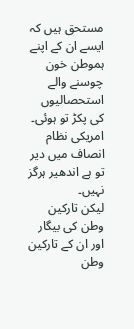مستحق ہیں کہ ایسے ان کے اپنے ہموطن خون چوسنے والے استحصالیوں کی پکڑ تو ہوئی۔ امریکی نظام انصاف میں دیر تو ہے اندھیر ہرگز نہیں۔
لیکن تارکین وطن کی بیگار اور ان کے تارکین وطن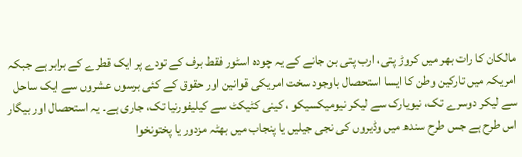مالکان کا رات بھر میں کروڑ پتی، ارب پتی بن جانے کے یہ چودہ اسٹور فقط برف کے تودے پر ایک قطرے کے برابر ہے جبکہ امریکہ میں تارکین وطن کا ایسا استحصال باوجود سخت امریکی قوانین اور حقوق کے کئی برسوں عشروں سے ایک ساحل سے لیکر دوسرے تک، نیویارک سے لیکر نیومیکسیکو ، کینی کٹیکٹ سے کیلیفورنیا تک، جاری ہے۔ یہ استحصال اور بیگار اس طرح ہے جس طرح سندھ میں وڈیروں کی نجی جیلیں یا پنجاب میں بھٹہ مزدور یا پختونخوا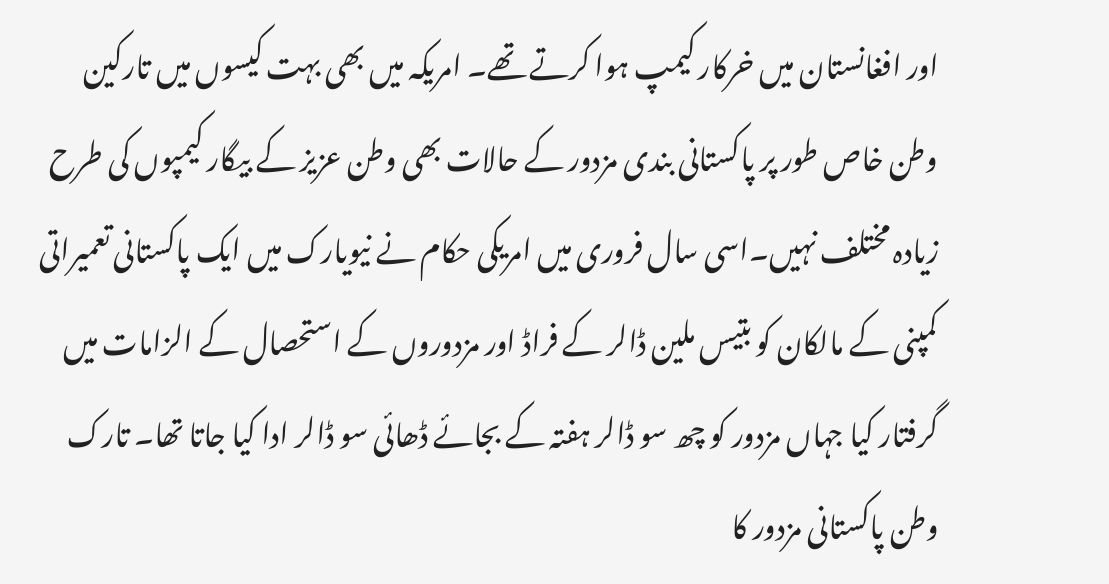اور افغانستان میں خرکار کیمپ ہوا کرتے تھے۔ امریکہ میں بھی بہت کیسوں میں تارکین وطن خاص طور پر پاکستانی بندی مزدور کے حالات بھی وطن عزیز کے بیگار کیمپوں کی طرح زیادہ مختلف نہیں۔اسی سال فروری میں امریکی حکام نے نیویارک میں ایک پاکستانی تعمیراتی کمپنی کے مالکان کو بتیس ملین ڈالر کے فراڈ اور مزدوروں کے استحصال کے الزامات میں گرفتار کیا جہاں مزدور کو چھ سو ڈالر ہفتہ کے بجائے ڈھائی سو ڈالر ادا کیا جاتا تھا۔ تارک وطن پاکستانی مزدور کا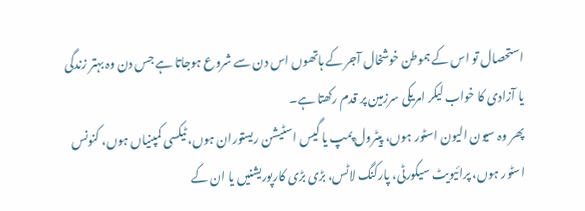استحصال تو اس کے ہموطن خوشخال آجر کے ہاتھوں اس دن سے شروع ہوجاتا ہے جس دن وہ بہتر زندگی یا آزادی کا خواب لیکر امریکی سرزمین پر قدم رکھتا ہے۔
پھر وہ سیون الیون اسٹور ہوں، پیٹرول پمپ یا گیس اسٹیشن ریستوران ہوں، ٹیکسی کمپنیاں ہوں، کنونس اسٹور ہوں، پرائیویٹ سیکورٹی، پارکنگ لاٹس، بڑی بڑی کارپوریشنیں یا ان کے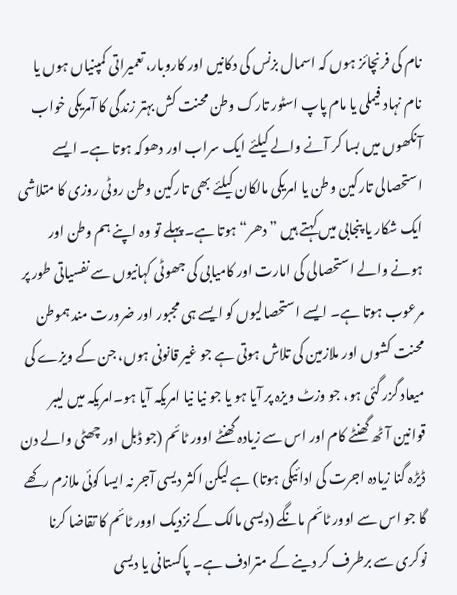نام کی فرنچائز ہوں کہ اسمال بزنس کی دکانیں اور کاروبار، تعمیراتی کمپنیاں ہوں یا نام نہاد فیملی یا مام پاپ اسٹور تارک وطن محنت کش بہتر زندگی کا آمریکی خواب آنکھوں میں بسا کر آنے والے کیلئے ایک سراب اور دھوکہ ہوتا ہے۔ ایسے استحصالی تارکین وطن یا امریکی مالکان کیلئے بھی تارکین وطن روٹی روزی کا متلاشی ایک شکار یا پنجابی میں کہتے ہیں ”دھر“ ہوتا ہے۔ پہلے تو وہ اپنے ہم وطن اور ہونے والے استحصالی کی امارت اور کامیابی کی جھوٹی کہانیوں سے نفسیاتی طور پر مرعوب ہوتا ہے۔ ایسے استحصالیوں کو ایسے ہی مجبور اور ضرورت مند ہموطن محنت کشوں اور ملازمین کی تلاش ہوتی ہے جو غیر قانونی ہوں، جن کے ویزے کی میعاد گزر گئی ہو، جو وزٹ ویزہ پر آیا ہو یا جو نیا نیا امریکہ آیا ہو۔امریکہ میں لیبر قوانین آٹھ گھنٹے کام اور اس سے زیادہ گھنٹے اوور ٹائم (جو ڈبل اور چھٹی والے دن ڈیڑہ گنا زیادہ اجرت کی ادائیگی ہوتا) ہے لیکن اکثر دیسی آجر نہ ایسا کوئی ملازم رکھے گا جو اس سے اوور ٹائم مانگے (دیسی مالک کے نزدیک اوور ٹائم کا تقاضا کرنا نوکری سے برطرف کر دینے کے مترادف ہے۔ پاکستانی یا دیسی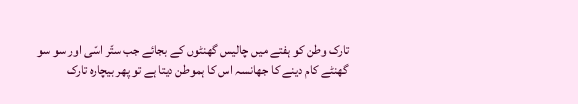تارک وطن کو ہفتے میں چالیس گھنٹوں کے بجائے جب ستّر اسّی اور سو سو گھنٹے کام دینے کا جھانسہ اس کا ہموطن دیتا ہے تو پھر بیچارہ تارک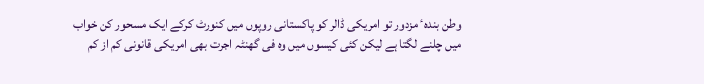وطن بندہٴ مزدور تو امریکی ڈالر کو پاکستانی روپوں میں کنورٹ کرکے ایک مسحور کن خواب میں چلنے لگتا ہے لیکن کئی کیسوں میں وہ فی گھنٹہ اجرت بھی امریکی قانونی کم از کم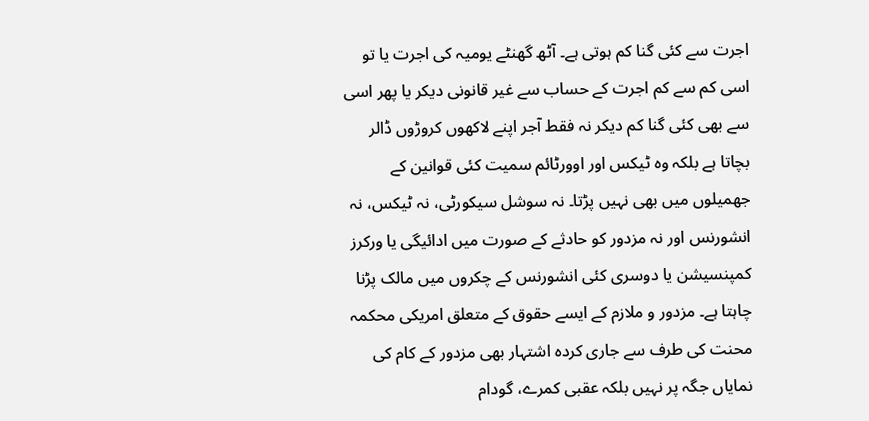اجرت سے کئی گنا کم ہوتی ہے۔ آٹھ گھنٹے یومیہ کی اجرت یا تو اسی کم سے کم اجرت کے حساب سے غیر قانونی دیکر یا پھر اسی سے بھی کئی گنا کم دیکر نہ فقط آجر اپنے لاکھوں کروڑوں ڈالر بچاتا ہے بلکہ وہ ٹیکس اور اوورٹائم سمیت کئی قوانین کے جھمیلوں میں بھی نہیں پڑتا۔ نہ سوشل سیکورٹی، نہ ٹیکس، نہ انشورنس اور نہ مزدور کو حادثے کے صورت میں ادائیگی یا ورکرز کمپنسیشن یا دوسری کئی انشورنس کے چکروں میں مالک پڑنا چاہتا ہے۔ مزدور و ملازم کے ایسے حقوق کے متعلق امریکی محکمہ محنت کی طرف سے جاری کردہ اشتہار بھی مزدور کے کام کی نمایاں جگہ پر نہیں بلکہ عقبی کمرے، گودام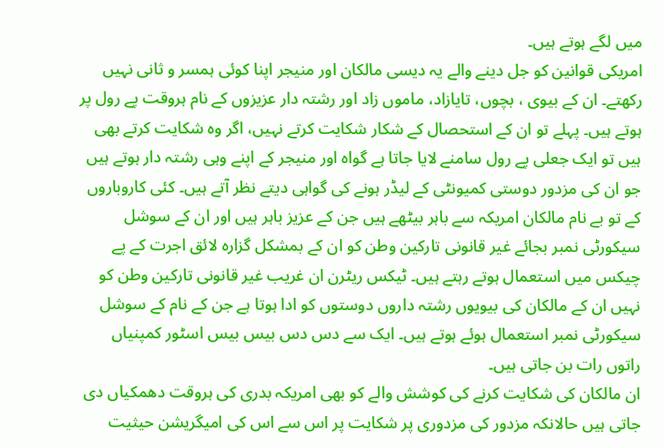میں لگے ہوتے ہیں۔
امریکی قوانین کو جل دینے والے یہ دیسی مالکان اور منیجر اپنا کوئی ہمسر و ثانی نہیں رکھتے۔ ان کے بیوی ، بچوں، تایازاد، ماموں زاد اور رشتہ دار عزیزوں کے نام ہروقت پے رول پر ہوتے ہیں۔ پہلے تو ان کے استحصال کے شکار شکایت کرتے نہیں، اگر وہ شکایت کرتے بھی ہیں تو ایک جعلی پے رول سامنے لایا جاتا ہے گواہ اور منیجر کے اپنے وہی رشتہ دار ہوتے ہیں جو ان کی مزدور دوستی کمیونٹی کے لیڈر ہونے کی گواہی دیتے نظر آتے ہیں۔ کئی کاروباروں کے تو بے نام مالکان امریکہ سے باہر بیٹھے ہیں جن کے عزیز باہر ہیں اور ان کے سوشل سیکورٹی نمبر بجائے غیر قانونی تارکین وطن کو ان کے بمشکل گزارہ لائق اجرت کے پے چیکس میں استعمال ہوتے رہتے ہیں۔ ٹیکس ریٹرن ان غریب غیر قانونی تارکین وطن کو نہیں ان کے مالکان کی بیویوں رشتہ داروں دوستوں کو ادا ہوتا ہے جن کے نام کے سوشل سیکورٹی نمبر استعمال ہوئے ہوتے ہیں۔ ایک سے دس دس بیس بیس اسٹور کمپنیاں راتوں رات بن جاتی ہیں۔
ان مالکان کی شکایت کرنے کی کوشش والے کو بھی امریکہ بدری کی ہروقت دھمکیاں دی جاتی ہیں حالانکہ مزدور کی مزدوری پر شکایت پر اس سے اس کی امیگریشن حیثیت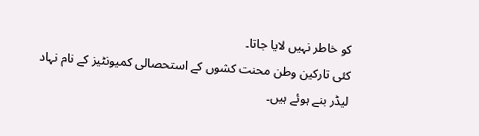کو خاطر نہیں لایا جاتا۔
کئی تارکین وطن محنت کشوں کے استحصالی کمیونٹیز کے نام نہاد لیڈر بنے ہوئے ہیں۔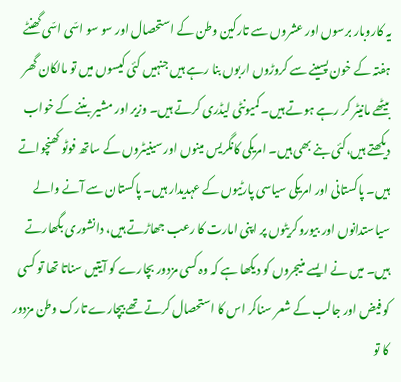یہ کاروبار برسوں اور عشروں سے تارکین وطن کے استحصال اور سو سو اسّی اسّی گھنٹے ہفتہ کے خون پسینے سے کروڑوں اربوں بنا رہے ہیں جنہیں کئی کیسوں میں تو مالکان گھر بیٹھے مانیٹر کر رہے ہوتے ہیں۔ کمیونٹی لیڈری کرتے ہیں۔ وزیر اور مشیر بننے کے خواب دیکھتے ہیں،کئی بنے بھی ہیں۔ امریکی کانگریس مینوں اور سینیٹروں کے ساتھ فوٹو کھنچواتے ہیں۔ پاکستانی اور امریکی سیاسی پارٹیوں کے عہدیدار ہیں۔ پاکستان سے آنے والے سیاستدانوں اور بیوروکریٹوں پر اپنی امارت کا رعب جھاڑتے ہیں، دانشوری بگھارتے ہیں۔ میں نے ایسے منیجروں کو دیکھا ہے کہ وہ کسی مزدور بچارے کو آیتیں سناتا تھا تو کسی کو فیض اور جالب کے شعر سناکر اس کا استحصال کرتے تھے بیچارے تارک وطن مزدور کا تو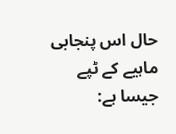حال اس پنجابی ماہیے کے ٹپے جیسا ہے: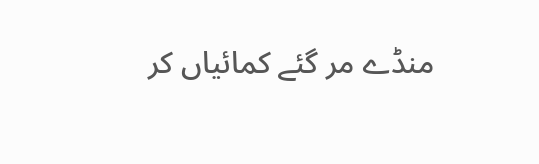منڈے مر گئے کمائیاں کر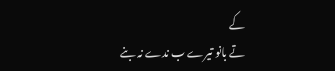کے
تے بانو تیرے ب ندے نہ بنے